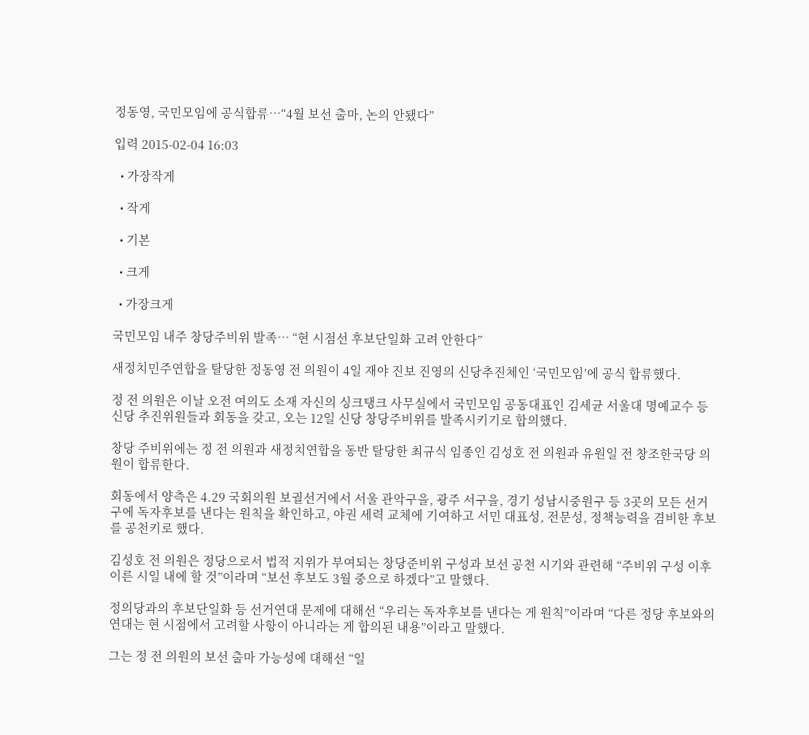정동영, 국민모임에 공식합류…“4월 보선 출마, 논의 안됐다”

입력 2015-02-04 16:03

  • 가장작게

  • 작게

  • 기본

  • 크게

  • 가장크게

국민모임 내주 창당주비위 발족… “현 시점선 후보단일화 고려 안한다”

새정치민주연합을 탈당한 정동영 전 의원이 4일 재야 진보 진영의 신당추진체인 ‘국민모임’에 공식 합류했다.

정 전 의원은 이날 오전 여의도 소재 자신의 싱크탱크 사무실에서 국민모임 공동대표인 김세균 서울대 명예교수 등 신당 추진위원들과 회동을 갖고, 오는 12일 신당 창당주비위를 발족시키기로 합의했다.

창당 주비위에는 정 전 의원과 새정치연합을 동반 탈당한 최규식 임종인 김성호 전 의원과 유원일 전 창조한국당 의원이 합류한다.

회동에서 양측은 4.29 국회의원 보궐선거에서 서울 관악구을, 광주 서구을, 경기 성남시중원구 등 3곳의 모든 선거구에 독자후보를 낸다는 원칙을 확인하고, 야권 세력 교체에 기여하고 서민 대표성, 전문성, 정책능력을 겸비한 후보를 공천키로 했다.

김성호 전 의원은 정당으로서 법적 지위가 부여되는 창당준비위 구성과 보선 공천 시기와 관련해 “주비위 구성 이후 이른 시일 내에 할 것”이라며 “보선 후보도 3월 중으로 하겠다”고 말했다.

정의당과의 후보단일화 등 선거연대 문제에 대해선 “우리는 독자후보를 낸다는 게 원칙”이라며 “다른 정당 후보와의 연대는 현 시점에서 고려할 사항이 아니라는 게 합의된 내용”이라고 말했다.

그는 정 전 의원의 보선 출마 가능성에 대해선 “일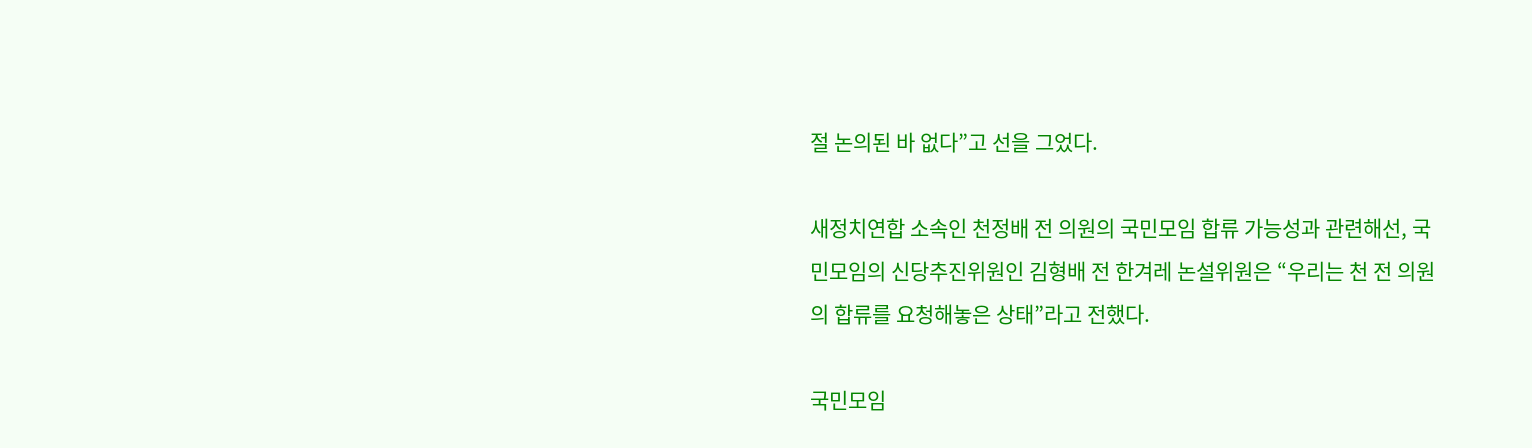절 논의된 바 없다”고 선을 그었다.

새정치연합 소속인 천정배 전 의원의 국민모임 합류 가능성과 관련해선, 국민모임의 신당추진위원인 김형배 전 한겨레 논설위원은 “우리는 천 전 의원의 합류를 요청해놓은 상태”라고 전했다.

국민모임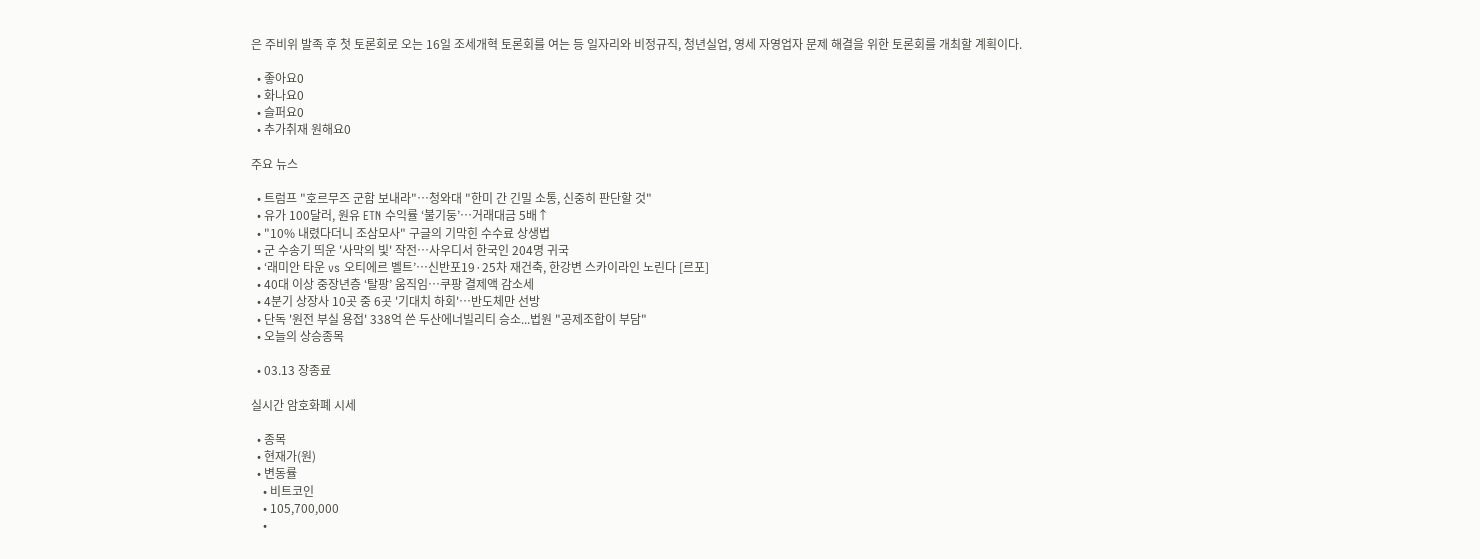은 주비위 발족 후 첫 토론회로 오는 16일 조세개혁 토론회를 여는 등 일자리와 비정규직, 청년실업, 영세 자영업자 문제 해결을 위한 토론회를 개최할 계획이다.

  • 좋아요0
  • 화나요0
  • 슬퍼요0
  • 추가취재 원해요0

주요 뉴스

  • 트럼프 "호르무즈 군함 보내라"…청와대 "한미 간 긴밀 소통, 신중히 판단할 것"
  • 유가 100달러, 원유 ETN 수익률 ‘불기둥’⋯거래대금 5배↑
  • "10% 내렸다더니 조삼모사" 구글의 기막힌 수수료 상생법
  • 군 수송기 띄운 '사막의 빛' 작전⋯사우디서 한국인 204명 귀국
  • ‘래미안 타운 vs 오티에르 벨트’⋯신반포19·25차 재건축, 한강변 스카이라인 노린다 [르포]
  • 40대 이상 중장년층 ‘탈팡’ 움직임…쿠팡 결제액 감소세
  • 4분기 상장사 10곳 중 6곳 '기대치 하회'…반도체만 선방
  • 단독 '원전 부실 용접' 338억 쓴 두산에너빌리티 승소...법원 "공제조합이 부담"
  • 오늘의 상승종목

  • 03.13 장종료

실시간 암호화폐 시세

  • 종목
  • 현재가(원)
  • 변동률
    • 비트코인
    • 105,700,000
    •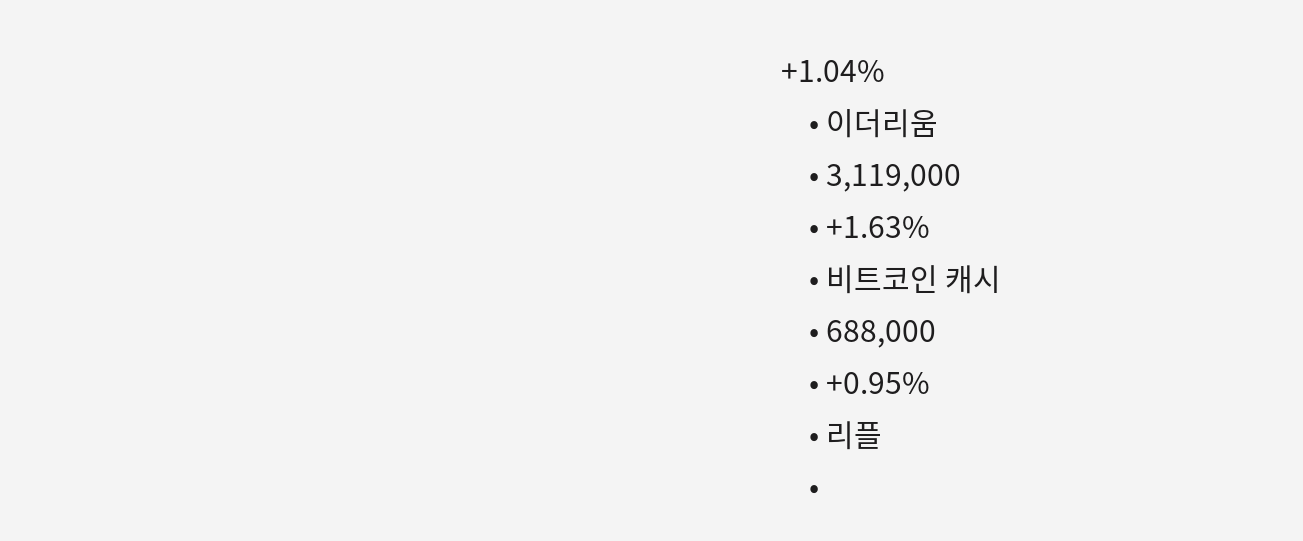+1.04%
    • 이더리움
    • 3,119,000
    • +1.63%
    • 비트코인 캐시
    • 688,000
    • +0.95%
    • 리플
    •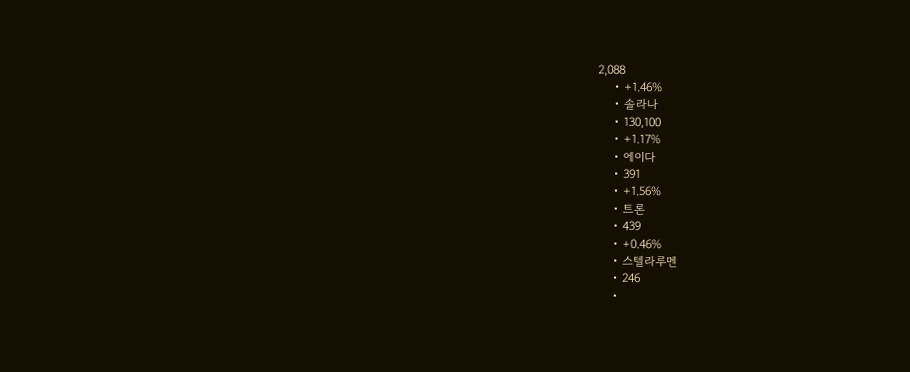2,088
    • +1.46%
    • 솔라나
    • 130,100
    • +1.17%
    • 에이다
    • 391
    • +1.56%
    • 트론
    • 439
    • +0.46%
    • 스텔라루멘
    • 246
    •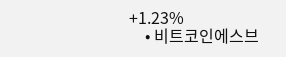+1.23%
    • 비트코인에스브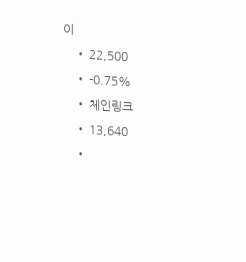이
    • 22,500
    • -0.75%
    • 체인링크
    • 13,640
    •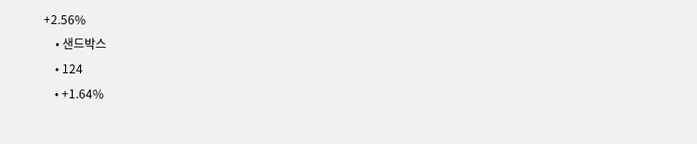+2.56%
    • 샌드박스
    • 124
    • +1.64%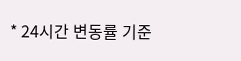* 24시간 변동률 기준